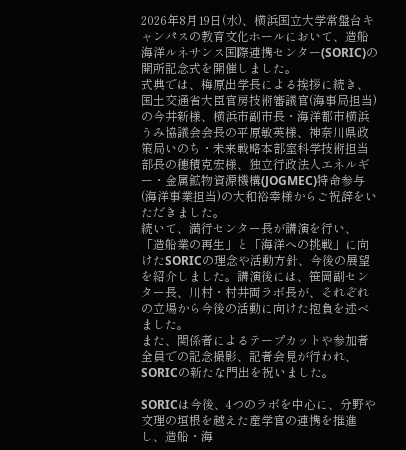2026年8月19日(水)、横浜国立大学常盤台キャンパスの教育文化ホールにおいて、造船海洋ルネサンス国際連携センター(SORIC)の開所記念式を開催しました。
式典では、梅原出学長による挨拶に続き、国土交通省大臣官房技術審議官(海事局担当)の今井新様、横浜市副市長・海洋都市横浜うみ協議会会長の平原敏英様、神奈川県政策局いのち・未来戦略本部室科学技術担当部長の穂積克宏様、独立行政法人エネルギー・金属鉱物資源機構(JOGMEC)特命参与(海洋事業担当)の大和裕幸様からご祝辞をいただきました。
続いて、満行センター長が講演を行い、「造船業の再生」と「海洋への挑戦」に向けたSORICの理念や活動方針、今後の展望を紹介しました。講演後には、笹岡副センター長、川村・村井両ラボ長が、それぞれの立場から今後の活動に向けた抱負を述べました。
また、関係者によるテープカットや参加者全員での記念撮影、記者会見が行われ、SORICの新たな門出を祝いました。

SORICは今後、4つのラボを中心に、分野や文理の垣根を越えた産学官の連携を推進し、造船・海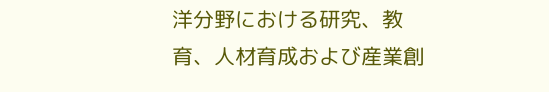洋分野における研究、教育、人材育成および産業創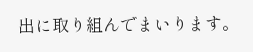出に取り組んでまいります。